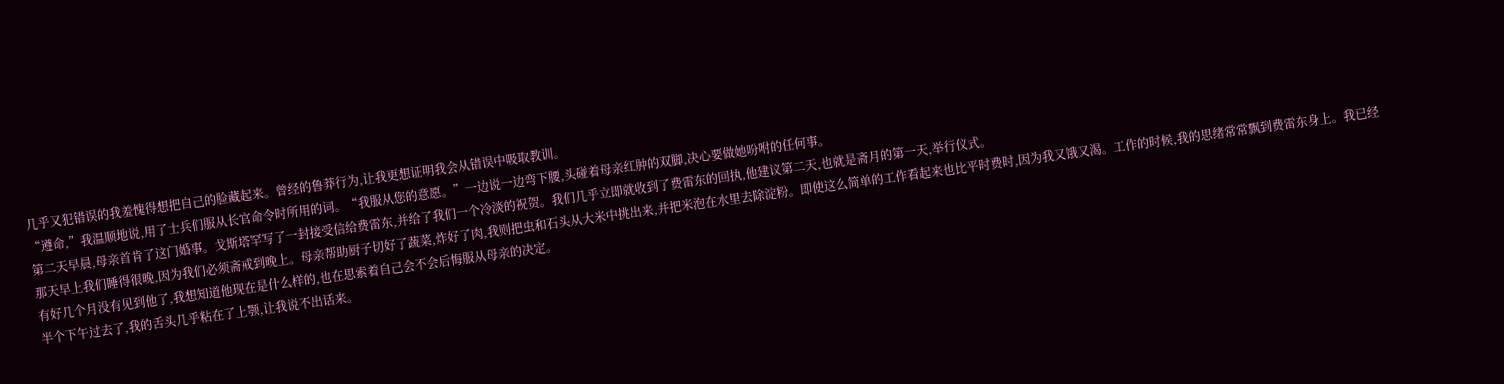几乎又犯错误的我羞愧得想把自己的脸藏起来。曾经的鲁莽行为,让我更想证明我会从错误中吸取教训。
“遵命,”我温顺地说,用了士兵们服从长官命令时所用的词。“我服从您的意愿。”一边说一边弯下腰,头碰着母亲红肿的双脚,决心要做她吩咐的任何事。
第二天早晨,母亲首肯了这门婚事。戈斯塔罕写了一封接受信给费雷东,并给了我们一个冷淡的祝贺。我们几乎立即就收到了费雷东的回执,他建议第二天,也就是斋月的第一天,举行仪式。
那天早上我们睡得很晚,因为我们必须斋戒到晚上。母亲帮助厨子切好了蔬菜,炸好了肉,我则把虫和石头从大米中挑出来,并把米泡在水里去除淀粉。即使这么简单的工作看起来也比平时费时,因为我又饿又渴。工作的时候,我的思绪常常飘到费雷东身上。我已经有好几个月没有见到他了,我想知道他现在是什么样的,也在思索着自己会不会后悔服从母亲的决定。
半个下午过去了,我的舌头几乎粘在了上颚,让我说不出话来。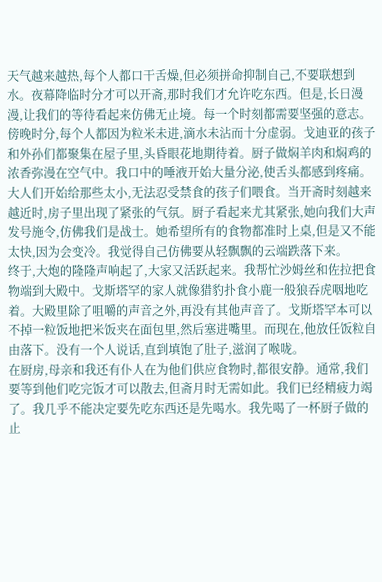天气越来越热,每个人都口干舌燥,但必须拼命抑制自己,不要联想到水。夜幕降临时分才可以开斋,那时我们才允许吃东西。但是,长日漫漫,让我们的等待看起来仿佛无止境。每一个时刻都需要坚强的意志。
傍晚时分,每个人都因为粒米未进,滴水未沾而十分虚弱。戈迪亚的孩子和外孙们都聚集在屋子里,头昏眼花地期待着。厨子做焖羊肉和焖鸡的浓香弥漫在空气中。我口中的唾液开始大量分泌,使舌头都感到疼痛。大人们开始给那些太小,无法忍受禁食的孩子们喂食。当开斋时刻越来越近时,房子里出现了紧张的气氛。厨子看起来尤其紧张,她向我们大声发号施令,仿佛我们是战士。她希望所有的食物都准时上桌,但是又不能太快,因为会变冷。我觉得自己仿佛要从轻飘飘的云端跌落下来。
终于,大炮的隆隆声响起了,大家又活跃起来。我帮忙沙姆丝和佐拉把食物端到大殿中。戈斯塔罕的家人就像猎豹扑食小鹿一般狼吞虎咽地吃着。大殿里除了咀嚼的声音之外,再没有其他声音了。戈斯塔罕本可以不掉一粒饭地把米饭夹在面包里,然后塞进嘴里。而现在,他放任饭粒自由落下。没有一个人说话,直到填饱了肚子,滋润了喉咙。
在厨房,母亲和我还有仆人在为他们供应食物时,都很安静。通常,我们要等到他们吃完饭才可以散去,但斋月时无需如此。我们已经精疲力竭了。我几乎不能决定要先吃东西还是先喝水。我先喝了一杯厨子做的止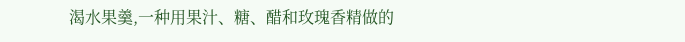渴水果羹,一种用果汁、糖、醋和玫瑰香精做的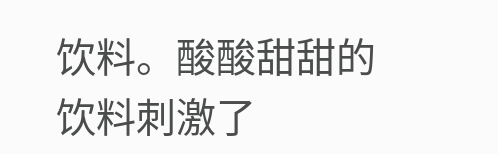饮料。酸酸甜甜的饮料刺激了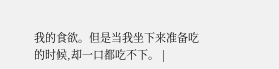我的食欲。但是当我坐下来准备吃的时候,却一口都吃不下。 |